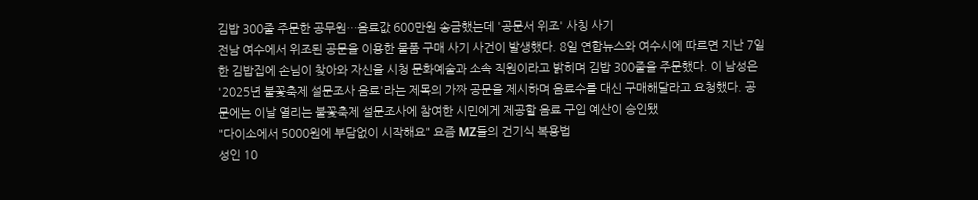김밥 300줄 주문한 공무원…음료값 600만원 송금했는데 '공문서 위조' 사칭 사기
전남 여수에서 위조된 공문을 이용한 물품 구매 사기 사건이 발생했다. 8일 연합뉴스와 여수시에 따르면 지난 7일 한 김밥집에 손님이 찾아와 자신을 시청 문화예술과 소속 직원이라고 밝히며 김밥 300줄을 주문했다. 이 남성은 '2025년 불꽃축제 설문조사 음료'라는 제목의 가짜 공문을 제시하며 음료수를 대신 구매해달라고 요청했다. 공문에는 이날 열리는 불꽃축제 설문조사에 참여한 시민에게 제공할 음료 구입 예산이 승인됐
"다이소에서 5000원에 부담없이 시작해요" 요즘 MZ들의 건기식 복용법
성인 10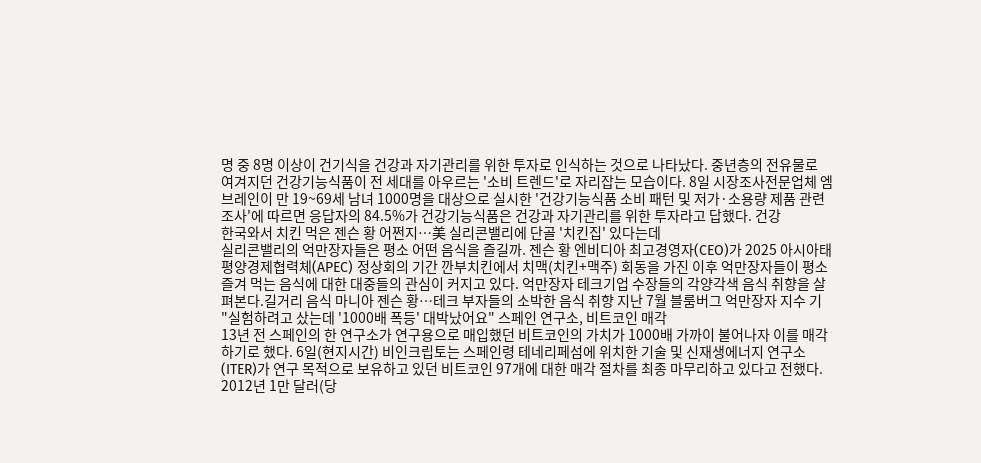명 중 8명 이상이 건기식을 건강과 자기관리를 위한 투자로 인식하는 것으로 나타났다. 중년층의 전유물로 여겨지던 건강기능식품이 전 세대를 아우르는 '소비 트렌드'로 자리잡는 모습이다. 8일 시장조사전문업체 엠브레인이 만 19~69세 남녀 1000명을 대상으로 실시한 '건강기능식품 소비 패턴 및 저가·소용량 제품 관련 조사'에 따르면 응답자의 84.5%가 건강기능식품은 건강과 자기관리를 위한 투자라고 답했다. 건강
한국와서 치킨 먹은 젠슨 황 어쩐지…美 실리콘밸리에 단골 '치킨집' 있다는데
실리콘밸리의 억만장자들은 평소 어떤 음식을 즐길까. 젠슨 황 엔비디아 최고경영자(CEO)가 2025 아시아태평양경제협력체(APEC) 정상회의 기간 깐부치킨에서 치맥(치킨+맥주) 회동을 가진 이후 억만장자들이 평소 즐겨 먹는 음식에 대한 대중들의 관심이 커지고 있다. 억만장자 테크기업 수장들의 각양각색 음식 취향을 살펴본다.길거리 음식 마니아 젠슨 황…테크 부자들의 소박한 음식 취향 지난 7월 블룸버그 억만장자 지수 기
"실험하려고 샀는데 '1000배 폭등' 대박났어요" 스페인 연구소, 비트코인 매각
13년 전 스페인의 한 연구소가 연구용으로 매입했던 비트코인의 가치가 1000배 가까이 불어나자 이를 매각하기로 했다. 6일(현지시간) 비인크립토는 스페인령 테네리페섬에 위치한 기술 및 신재생에너지 연구소(ITER)가 연구 목적으로 보유하고 있던 비트코인 97개에 대한 매각 절차를 최종 마무리하고 있다고 전했다. 2012년 1만 달러(당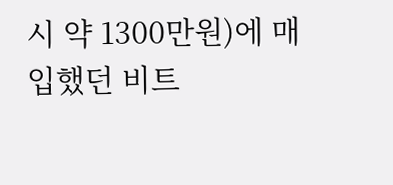시 약 1300만원)에 매입했던 비트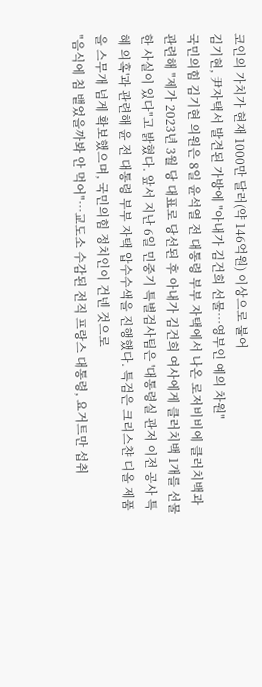코인의 가치가 현재 1000만 달러(약 146억원) 이상으로 불어
김기현, 尹자택서 발견된 가방에 "아내가 김건희 선물…영부인 예의 차원"
국민의힘 김기현 의원은 8일 윤석열 전 대통령 부부 자택에서 나온 로저비비에 클러치백과 관련해 "제가 2023년 3월 당 대표로 당선된 후 아내가 김건희 여사에게 클러치백 1개를 선물한 사실이 있다"고 밝혔다. 앞서 지난 6일 민중기 특별검사팀은 '대통령실 관저 이전 공사 특혜 의혹'과 관련해 윤 전 대통령 부부 자택 압수수색을 진행했다. 특검은 크리스챤 디올 제품을 스무개 넘게 확보했으며, 국민의힘 정치인이 건넨 것으로
"음식에 침 뱉었을까봐 안 먹어"…교도소 수감된 전직 프랑스 대통령, 요거트만 섭취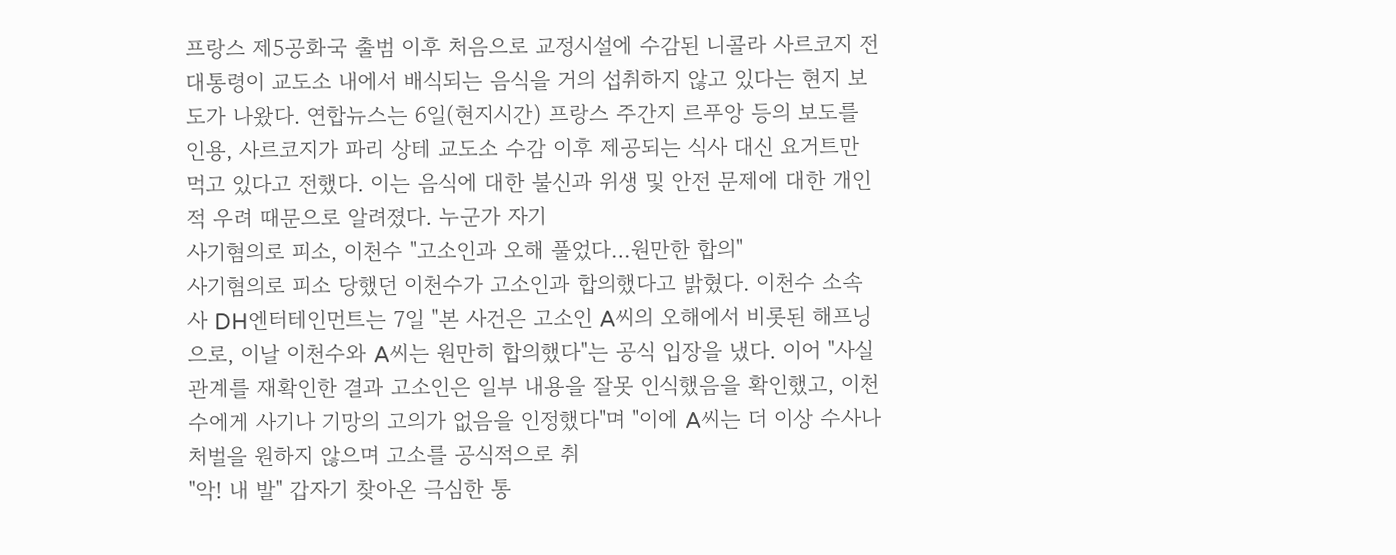프랑스 제5공화국 출범 이후 처음으로 교정시설에 수감된 니콜라 사르코지 전 대통령이 교도소 내에서 배식되는 음식을 거의 섭취하지 않고 있다는 현지 보도가 나왔다. 연합뉴스는 6일(현지시간) 프랑스 주간지 르푸앙 등의 보도를 인용, 사르코지가 파리 상테 교도소 수감 이후 제공되는 식사 대신 요거트만 먹고 있다고 전했다. 이는 음식에 대한 불신과 위생 및 안전 문제에 대한 개인적 우려 때문으로 알려졌다. 누군가 자기
사기혐의로 피소, 이천수 "고소인과 오해 풀었다…원만한 합의"
사기혐의로 피소 당했던 이천수가 고소인과 합의했다고 밝혔다. 이천수 소속사 DH엔터테인먼트는 7일 "본 사건은 고소인 A씨의 오해에서 비롯된 해프닝으로, 이날 이천수와 A씨는 원만히 합의했다"는 공식 입장을 냈다. 이어 "사실관계를 재확인한 결과 고소인은 일부 내용을 잘못 인식했음을 확인했고, 이천수에게 사기나 기망의 고의가 없음을 인정했다"며 "이에 A씨는 더 이상 수사나 처벌을 원하지 않으며 고소를 공식적으로 취
"악! 내 발" 갑자기 찾아온 극심한 통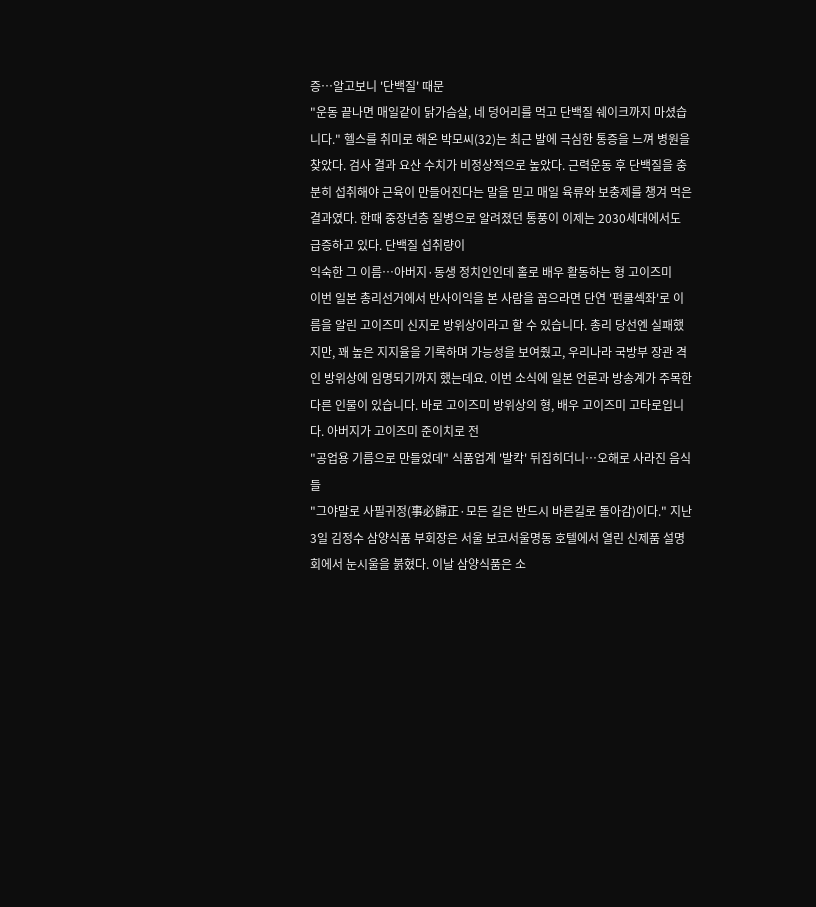증…알고보니 '단백질' 때문
"운동 끝나면 매일같이 닭가슴살, 네 덩어리를 먹고 단백질 쉐이크까지 마셨습니다." 헬스를 취미로 해온 박모씨(32)는 최근 발에 극심한 통증을 느껴 병원을 찾았다. 검사 결과 요산 수치가 비정상적으로 높았다. 근력운동 후 단백질을 충분히 섭취해야 근육이 만들어진다는 말을 믿고 매일 육류와 보충제를 챙겨 먹은 결과였다. 한때 중장년층 질병으로 알려졌던 통풍이 이제는 2030세대에서도 급증하고 있다. 단백질 섭취량이
익숙한 그 이름…아버지·동생 정치인인데 홀로 배우 활동하는 형 고이즈미
이번 일본 총리선거에서 반사이익을 본 사람을 꼽으라면 단연 '펀쿨섹좌'로 이름을 알린 고이즈미 신지로 방위상이라고 할 수 있습니다. 총리 당선엔 실패했지만, 꽤 높은 지지율을 기록하며 가능성을 보여줬고, 우리나라 국방부 장관 격인 방위상에 임명되기까지 했는데요. 이번 소식에 일본 언론과 방송계가 주목한 다른 인물이 있습니다. 바로 고이즈미 방위상의 형, 배우 고이즈미 고타로입니다. 아버지가 고이즈미 준이치로 전
"공업용 기름으로 만들었데" 식품업계 '발칵' 뒤집히더니…오해로 사라진 음식들
"그야말로 사필귀정(事必歸正·모든 길은 반드시 바른길로 돌아감)이다." 지난 3일 김정수 삼양식품 부회장은 서울 보코서울명동 호텔에서 열린 신제품 설명회에서 눈시울을 붉혔다. 이날 삼양식품은 소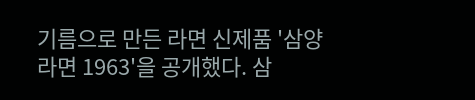기름으로 만든 라면 신제품 '삼양라면 1963'을 공개했다. 삼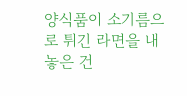양식품이 소기름으로 튀긴 라면을 내놓은 건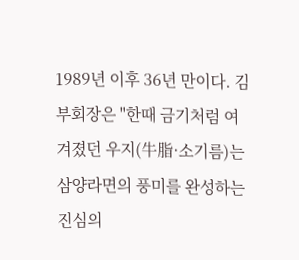1989년 이후 36년 만이다. 김 부회장은 "한때 금기처럼 여겨졌던 우지(牛脂·소기름)는 삼양라면의 풍미를 완성하는 진심의